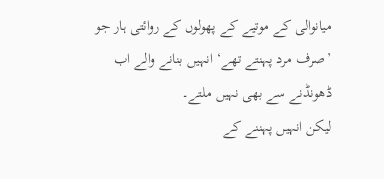میانوالی کے موتیے کے پھولوں کے روائتی ہار جو ’صرف مرد پہنتے تھے‘ انہیں بنانے والے اب ڈھونڈنے سے بھی نہیں ملتے۔
لیکن انہیں پہننے کے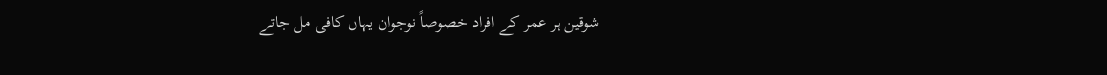شوقین ہر عمر کے افراد خصوصاً نوجوان یہاں کافی مل جاتے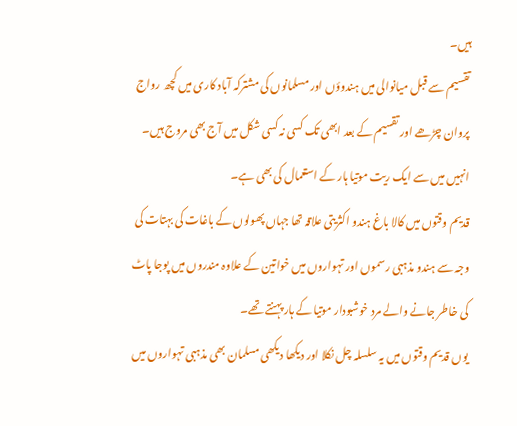ہیں۔
تقسیم سے قبل میانوالی میں ہندوؤں اور مسلمانوں کی مشترکہ آباد کاری میں کچھ رواج پروان چڑھے اور تقسیم کے بعد ابھی تک کسی نہ کسی شکل میں آج بھی مروج ہیں۔
انہیں میں سے ایک ریت موتیا ہار کے استعمال کی بھی ہے۔
قدیم وقتوں میں کالا باغ ہندو اکثریتی علاقہ تھا جہاں پھولوں کے باغات کی بہتات کی وجہ سے ہندو مذہبی رسموں اور تہواروں میں خواتین کے علاوہ مندروں میں پوجا پاٹ کی خاطر جانے والے مرد خوشبودار موتیا کے ہار پہنتے تھے۔
یوں قدیم وقتوں میں یہ سلسلہ چل نکلا اور دیکھا دیکھی مسلمان بھی مذہبی تہواروں میں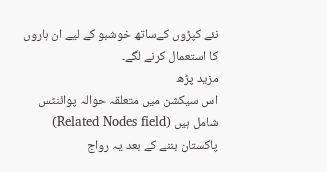نئے کپڑوں کےساتھ خوشبو کے لیے ان ہاروں کا استعمال کرنے لگے۔
مزید پڑھ
اس سیکشن میں متعلقہ حوالہ پوائنٹس شامل ہیں (Related Nodes field)
پاکستان بننے کے بعد یہ رواج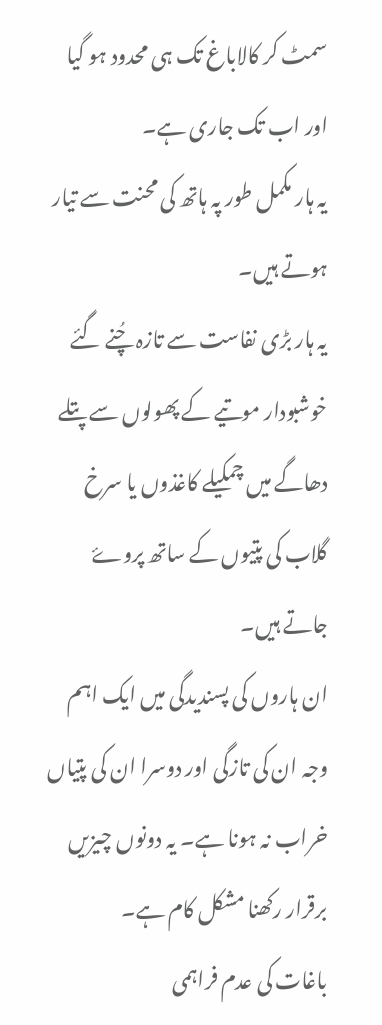سمٹ کر کالاباغ تک ہی محدود ہو گیا اور اب تک جاری ہے۔
یہ ہار مکمل طور پہ ہاتھ کی محنت سے تیار ہوتے ہیں۔
یہ ہار بڑی نفاست سے تازہ چُنے گئے خوشبودار موتیے کے پھولوں سے پتلے دھاگے میں چمکیلے کاغذوں یا سرخ گلاب کی پتیوں کے ساتھ پروۓ جاتے ہیں۔
ان ہاروں کی پسندیدگی میں ایک اہم وجہ ان کی تازگی اور دوسرا ان کی پتیاں خراب نہ ہونا ہے۔ یہ دونوں چیزیں برقرار رکھنا مشکل کام ہے۔
باغات کی عدم فراہمی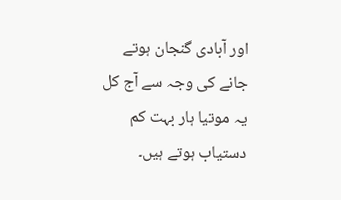اور آبادی گنجان ہوتے جانے کی وجہ سے آج کل یہ موتیا ہار بہت کم دستیاب ہوتے ہیں۔